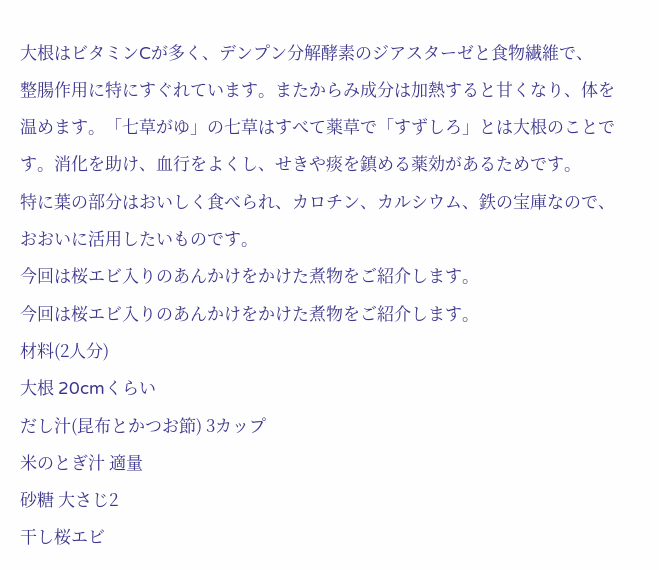大根はビタミンCが多く、デンプン分解酵素のジアスターゼと食物繊維で、
整腸作用に特にすぐれています。またからみ成分は加熱すると甘くなり、体を温めます。「七草がゆ」の七草はすべて薬草で「すずしろ」とは大根のことです。消化を助け、血行をよくし、せきや痰を鎮める薬効があるためです。
特に葉の部分はおいしく食べられ、カロチン、カルシウム、鉄の宝庫なので、おおいに活用したいものです。
今回は桜エビ入りのあんかけをかけた煮物をご紹介します。
今回は桜エビ入りのあんかけをかけた煮物をご紹介します。
材料(2人分)
大根 20cmくらい
だし汁(昆布とかつお節) 3カップ
米のとぎ汁 適量
砂糖 大さじ2
干し桜エビ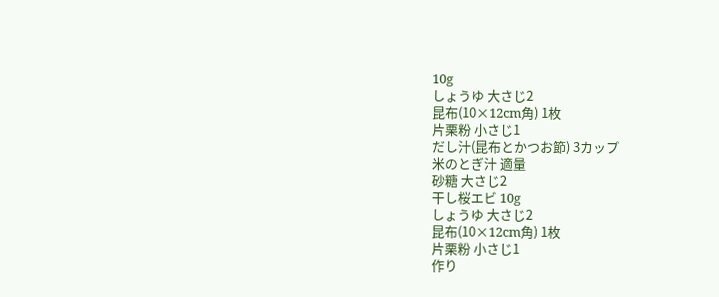10g
しょうゆ 大さじ2
昆布(10×12cm角) 1枚
片栗粉 小さじ1
だし汁(昆布とかつお節) 3カップ
米のとぎ汁 適量
砂糖 大さじ2
干し桜エビ 10g
しょうゆ 大さじ2
昆布(10×12cm角) 1枚
片栗粉 小さじ1
作り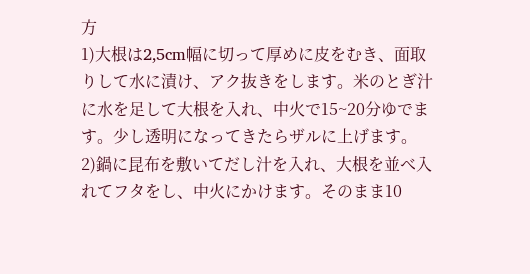方
1)大根は2,5cm幅に切って厚めに皮をむき、面取りして水に漬け、アク抜きをします。米のとぎ汁に水を足して大根を入れ、中火で15~20分ゆでます。少し透明になってきたらザルに上げます。
2)鍋に昆布を敷いてだし汁を入れ、大根を並べ入れてフタをし、中火にかけます。そのまま10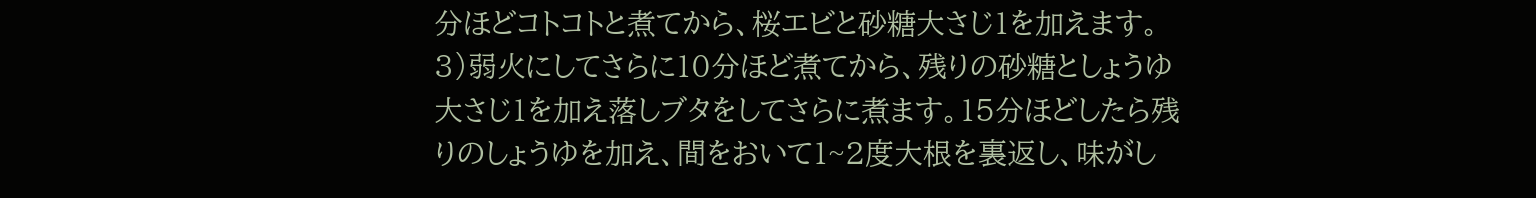分ほどコトコトと煮てから、桜エビと砂糖大さじ1を加えます。
3)弱火にしてさらに10分ほど煮てから、残りの砂糖としょうゆ大さじ1を加え落しブタをしてさらに煮ます。15分ほどしたら残りのしょうゆを加え、間をおいて1~2度大根を裏返し、味がし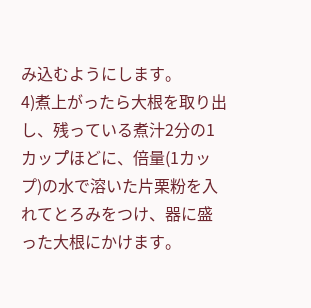み込むようにします。
4)煮上がったら大根を取り出し、残っている煮汁2分の1カップ゚ほどに、倍量(1カップ)の水で溶いた片栗粉を入れてとろみをつけ、器に盛った大根にかけます。